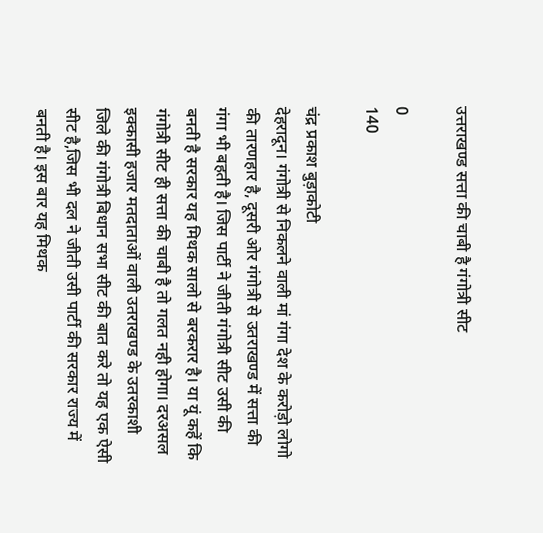उत्तराखण्ड सत्ता की चाबी है गंगोत्री सीट

0
140

चंद्र प्रकाश बुड़ाकोटी
देहरादून। गंगोत्री से निकलने वाली मां गंगा देश के करोड़ो लोगो की तारणहार है, दूसरी ओर गंगोत्री से उतराखण्ड में सत्ता की गंगा भी बहती है। जिस पार्टी ने जीती गंगोत्री सीट उसी की बनती है सरकार यह मिथक सालो से बरकरार है। या यूं कहें कि गंगोत्री सीट ही सत्ता की चाबी है तो गलत नही होगा। दरअसल इक्कासी हजार मतदाताओं वाली उतराखण्ड के उतरकाशी जिले की गंगोत्री बिधान सभा सीट की बात करे तो यह एक ऐसी सीट है,जिस भी दल ने जीती उसी पार्टी की सरकार राज्य में बनती है। इस बार यह मिथक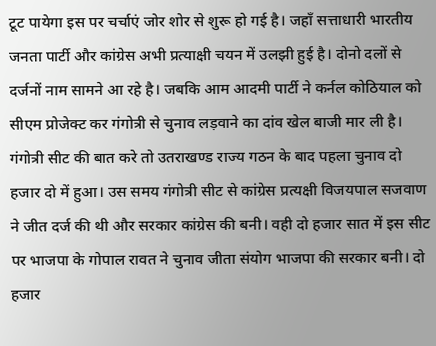टूट पायेगा इस पर चर्चाएं जोर शोर से शुरू हो गई है। जहाँ सत्ताधारी भारतीय जनता पार्टी और कांग्रेस अभी प्रत्याक्षी चयन में उलझी हुई है। दोनो दलों से दर्जनों नाम सामने आ रहे है। जबकि आम आदमी पार्टी ने कर्नल कोठियाल को सीएम प्रोजेक्ट कर गंगोत्री से चुनाव लड़वाने का दांव खेल बाजी मार ली है। गंगोत्री सीट की बात करे तो उतराखण्ड राज्य गठन के बाद पहला चुनाव दो हजार दो में हुआ। उस समय गंगोत्री सीट से कांग्रेस प्रत्यक्षी विजयपाल सजवाण ने जीत दर्ज की थी और सरकार कांग्रेस की बनी। वही दो हजार सात में इस सीट पर भाजपा के गोपाल रावत ने चुनाव जीता संयोग भाजपा की सरकार बनी। दो हजार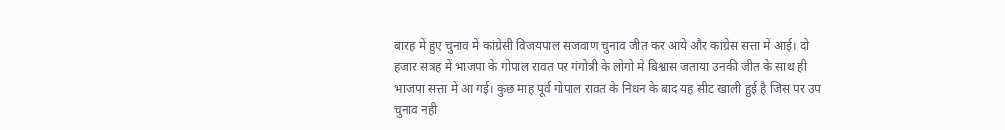बारह में हुए चुनाव में कांग्रेसी विजयपाल सजवाण चुनाव जीत कर आये और कांग्रेस सत्ता में आई। दो हजार सत्रह में भाजपा के गोपाल रावत पर गंगोत्री के लोगो मे बिश्वास जताया उनकी जीत के साथ ही भाजपा सत्ता में आ गई। कुछ माह पूर्व गोपाल रावत के निधन के बाद यह सीट खाली हुई है जिस पर उप चुनाव नही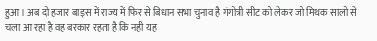हुआ। अब दो हजार बाइस में राज्य में फिर से बिधान सभा चुनाव है गंगोत्री सीट को लेकर जो मिथक सालो से चला आ रहा है वह बरकार रहता है कि नही यह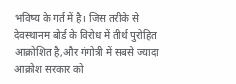भविष्य के गर्त में है। जिस तरीके से देवस्थानम बोर्ड के विरोध में तीर्थ पुरोहित आक्रोशित है,और गंगोत्री में सबसे ज्यादा आक्रोश सरकार को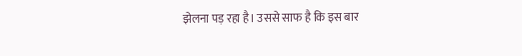झेलना पड़ रहा है। उससे साफ है कि इस बार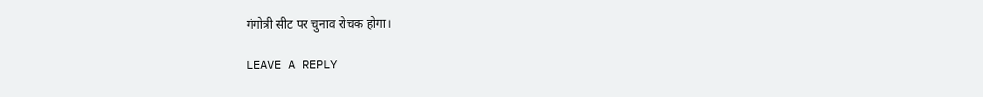गंगोत्री सीट पर चुनाव रोचक होगा।

LEAVE A REPLY